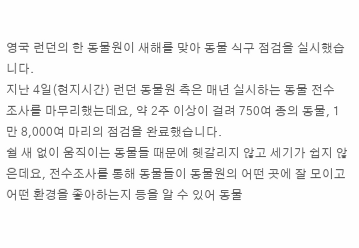영국 런던의 한 동물원이 새해를 맞아 동물 식구 점검을 실시했습니다.
지난 4일(현지시간) 런던 동물원 측은 매년 실시하는 동물 전수 조사를 마무리했는데요, 약 2주 이상이 걸려 750여 종의 동물, 1만 8,000여 마리의 점검을 완료했습니다.
쉴 새 없이 움직이는 동물들 때문에 헷갈리지 않고 세기가 쉽지 않은데요, 전수조사를 통해 동물들이 동물원의 어떤 곳에 잘 모이고 어떤 환경을 좋아하는지 등을 알 수 있어 동물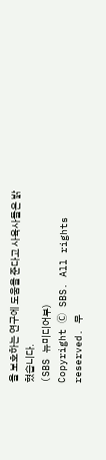을 보호하는 연구에 도움을 준다고 사육사들은 밝혔습니다.
(SBS 뉴미디어부)
Copyright Ⓒ SBS. All rights reserved. 무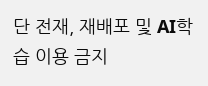단 전재, 재배포 및 AI학습 이용 금지